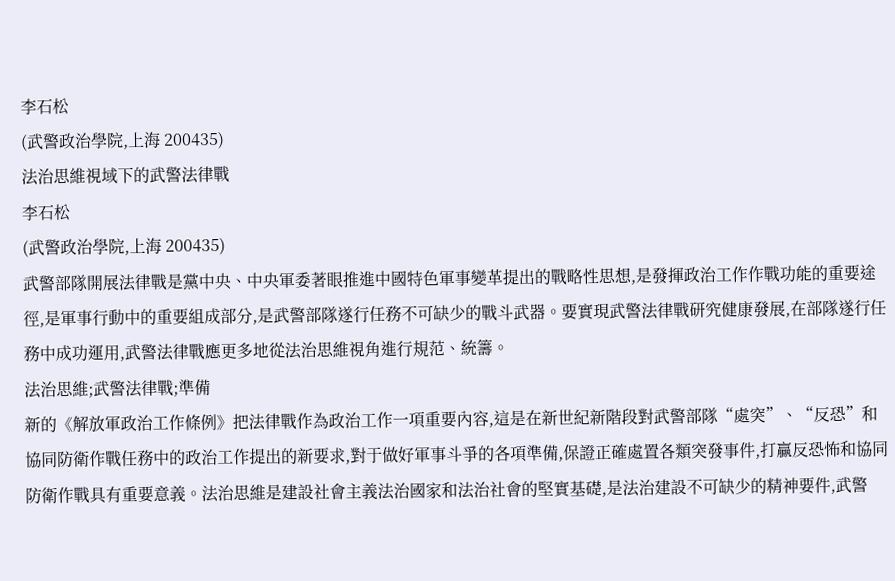李石松
(武警政治學院,上海 200435)
法治思維視域下的武警法律戰
李石松
(武警政治學院,上海 200435)
武警部隊開展法律戰是黨中央、中央軍委著眼推進中國特色軍事變革提出的戰略性思想,是發揮政治工作作戰功能的重要途徑,是軍事行動中的重要組成部分,是武警部隊遂行任務不可缺少的戰斗武器。要實現武警法律戰研究健康發展,在部隊遂行任務中成功運用,武警法律戰應更多地從法治思維視角進行規范、統籌。
法治思維;武警法律戰;準備
新的《解放軍政治工作條例》把法律戰作為政治工作一項重要內容,這是在新世紀新階段對武警部隊“處突”、“反恐”和協同防衛作戰任務中的政治工作提出的新要求,對于做好軍事斗爭的各項準備,保證正確處置各類突發事件,打贏反恐怖和協同防衛作戰具有重要意義。法治思維是建設社會主義法治國家和法治社會的堅實基礎,是法治建設不可缺少的精神要件,武警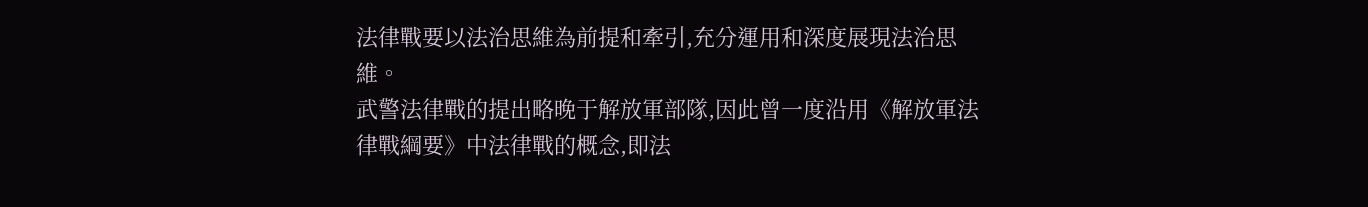法律戰要以法治思維為前提和牽引,充分運用和深度展現法治思維。
武警法律戰的提出略晚于解放軍部隊,因此曾一度沿用《解放軍法律戰綱要》中法律戰的概念,即法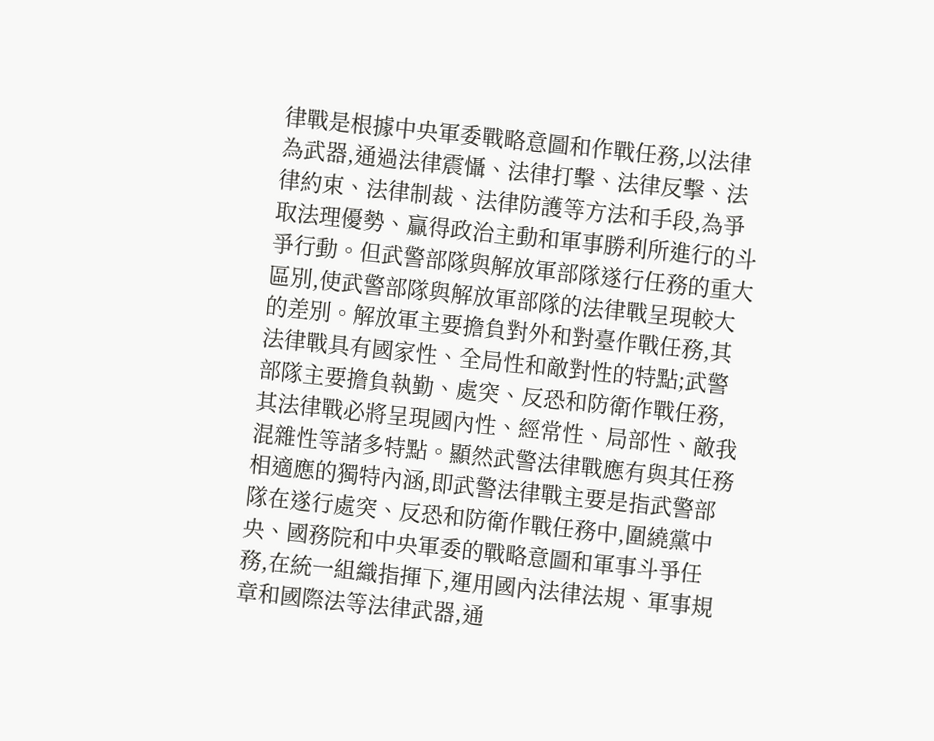律戰是根據中央軍委戰略意圖和作戰任務,以法律為武器,通過法律震懾、法律打擊、法律反擊、法律約束、法律制裁、法律防護等方法和手段,為爭取法理優勢、贏得政治主動和軍事勝利所進行的斗爭行動。但武警部隊與解放軍部隊遂行任務的重大區別,使武警部隊與解放軍部隊的法律戰呈現較大的差別。解放軍主要擔負對外和對臺作戰任務,其法律戰具有國家性、全局性和敵對性的特點;武警部隊主要擔負執勤、處突、反恐和防衛作戰任務,其法律戰必將呈現國內性、經常性、局部性、敵我混雜性等諸多特點。顯然武警法律戰應有與其任務相適應的獨特內涵,即武警法律戰主要是指武警部隊在遂行處突、反恐和防衛作戰任務中,圍繞黨中央、國務院和中央軍委的戰略意圖和軍事斗爭任務,在統一組織指揮下,運用國內法律法規、軍事規章和國際法等法律武器,通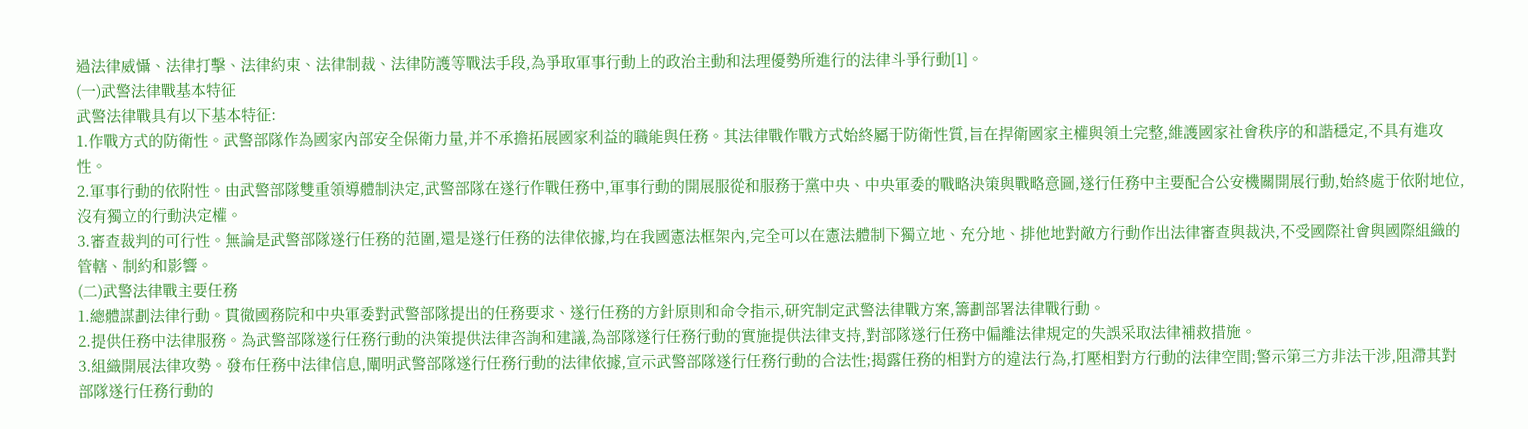過法律威懾、法律打擊、法律約束、法律制裁、法律防護等戰法手段,為爭取軍事行動上的政治主動和法理優勢所進行的法律斗爭行動[1]。
(一)武警法律戰基本特征
武警法律戰具有以下基本特征:
1.作戰方式的防衛性。武警部隊作為國家內部安全保衛力量,并不承擔拓展國家利益的職能與任務。其法律戰作戰方式始終屬于防衛性質,旨在捍衛國家主權與領土完整,維護國家社會秩序的和諧穩定,不具有進攻性。
2.軍事行動的依附性。由武警部隊雙重領導體制決定,武警部隊在遂行作戰任務中,軍事行動的開展服從和服務于黨中央、中央軍委的戰略決策與戰略意圖,遂行任務中主要配合公安機關開展行動,始終處于依附地位,沒有獨立的行動決定權。
3.審查裁判的可行性。無論是武警部隊遂行任務的范圍,還是遂行任務的法律依據,均在我國憲法框架內,完全可以在憲法體制下獨立地、充分地、排他地對敵方行動作出法律審查與裁決,不受國際社會與國際組織的管轄、制約和影響。
(二)武警法律戰主要任務
1.總體謀劃法律行動。貫徹國務院和中央軍委對武警部隊提出的任務要求、遂行任務的方針原則和命令指示,研究制定武警法律戰方案,籌劃部署法律戰行動。
2.提供任務中法律服務。為武警部隊遂行任務行動的決策提供法律咨詢和建議,為部隊遂行任務行動的實施提供法律支持,對部隊遂行任務中偏離法律規定的失誤采取法律補救措施。
3.組織開展法律攻勢。發布任務中法律信息,闡明武警部隊遂行任務行動的法律依據,宣示武警部隊遂行任務行動的合法性;揭露任務的相對方的違法行為,打壓相對方行動的法律空間;警示第三方非法干涉,阻滯其對部隊遂行任務行動的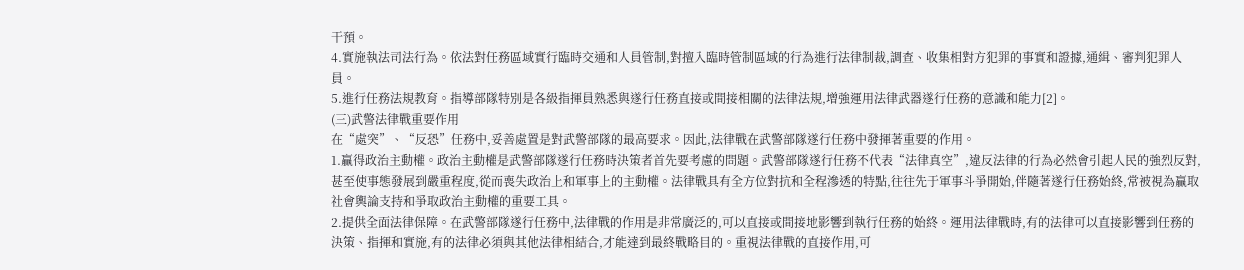干預。
4.實施執法司法行為。依法對任務區域實行臨時交通和人員管制,對擅入臨時管制區域的行為進行法律制裁,調查、收集相對方犯罪的事實和證據,通緝、審判犯罪人員。
5.進行任務法規教育。指導部隊特別是各級指揮員熟悉與遂行任務直接或間接相關的法律法規,增強運用法律武器遂行任務的意識和能力[2]。
(三)武警法律戰重要作用
在“處突”、“反恐”任務中,妥善處置是對武警部隊的最高要求。因此,法律戰在武警部隊遂行任務中發揮著重要的作用。
1.贏得政治主動權。政治主動權是武警部隊遂行任務時決策者首先要考慮的問題。武警部隊遂行任務不代表“法律真空”,違反法律的行為必然會引起人民的強烈反對,甚至使事態發展到嚴重程度,從而喪失政治上和軍事上的主動權。法律戰具有全方位對抗和全程滲透的特點,往往先于軍事斗爭開始,伴隨著遂行任務始終,常被視為贏取社會輿論支持和爭取政治主動權的重要工具。
2.提供全面法律保障。在武警部隊遂行任務中,法律戰的作用是非常廣泛的,可以直接或間接地影響到執行任務的始終。運用法律戰時,有的法律可以直接影響到任務的決策、指揮和實施,有的法律必須與其他法律相結合,才能達到最終戰略目的。重視法律戰的直接作用,可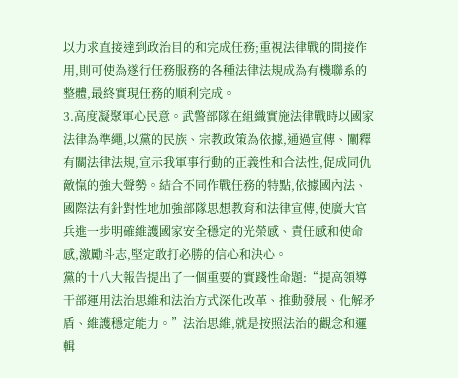以力求直接達到政治目的和完成任務;重視法律戰的間接作用,則可使為遂行任務服務的各種法律法規成為有機聯系的整體,最終實現任務的順利完成。
3.高度凝聚軍心民意。武警部隊在組織實施法律戰時以國家法律為準繩,以黨的民族、宗教政策為依據,通過宣傳、闡釋有關法律法規,宣示我軍事行動的正義性和合法性,促成同仇敵愾的強大聲勢。結合不同作戰任務的特點,依據國內法、國際法有針對性地加強部隊思想教育和法律宣傳,使廣大官兵進一步明確維護國家安全穩定的光榮感、責任感和使命感,激勵斗志,堅定敢打必勝的信心和決心。
黨的十八大報告提出了一個重要的實踐性命題:“提高領導干部運用法治思維和法治方式深化改革、推動發展、化解矛盾、維護穩定能力。”法治思維,就是按照法治的觀念和邏輯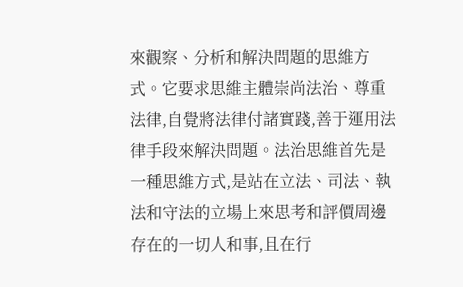來觀察、分析和解決問題的思維方式。它要求思維主體崇尚法治、尊重法律,自覺將法律付諸實踐,善于運用法律手段來解決問題。法治思維首先是一種思維方式,是站在立法、司法、執法和守法的立場上來思考和評價周邊存在的一切人和事,且在行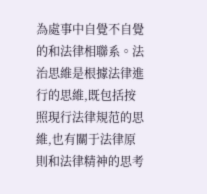為處事中自覺不自覺的和法律相聯系。法治思維是根據法律進行的思維,既包括按照現行法律規范的思維,也有關于法律原則和法律精神的思考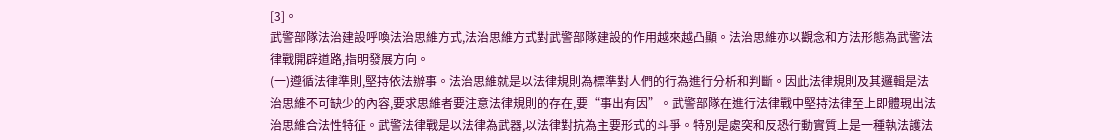[3]。
武警部隊法治建設呼喚法治思維方式,法治思維方式對武警部隊建設的作用越來越凸顯。法治思維亦以觀念和方法形態為武警法律戰開辟道路,指明發展方向。
(一)遵循法律準則,堅持依法辦事。法治思維就是以法律規則為標準對人們的行為進行分析和判斷。因此法律規則及其邏輯是法治思維不可缺少的內容,要求思維者要注意法律規則的存在,要“事出有因”。武警部隊在進行法律戰中堅持法律至上即體現出法治思維合法性特征。武警法律戰是以法律為武器,以法律對抗為主要形式的斗爭。特別是處突和反恐行動實質上是一種執法護法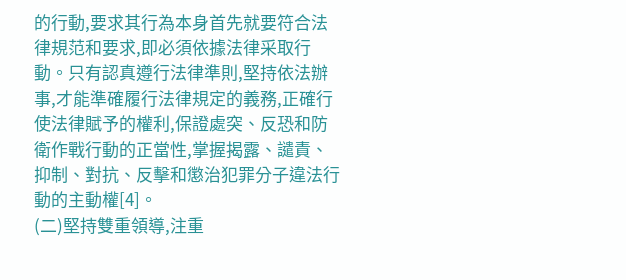的行動,要求其行為本身首先就要符合法律規范和要求,即必須依據法律采取行動。只有認真遵行法律準則,堅持依法辦事,才能準確履行法律規定的義務,正確行使法律賦予的權利,保證處突、反恐和防衛作戰行動的正當性,掌握揭露、譴責、抑制、對抗、反擊和懲治犯罪分子違法行動的主動權[4]。
(二)堅持雙重領導,注重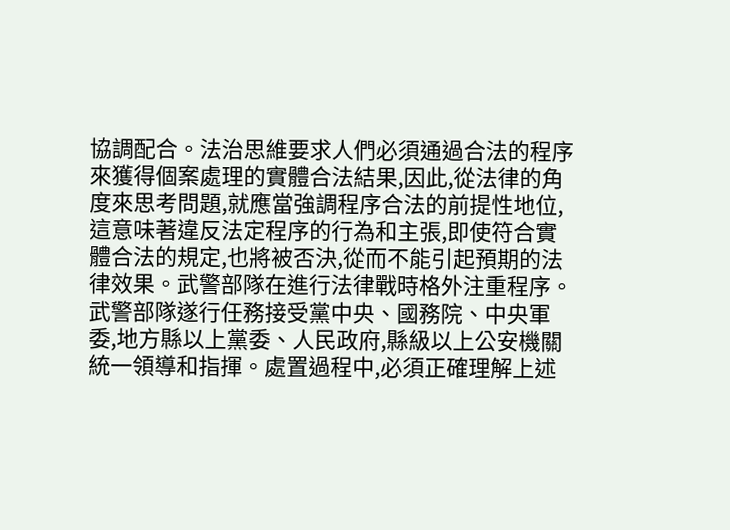協調配合。法治思維要求人們必須通過合法的程序來獲得個案處理的實體合法結果,因此,從法律的角度來思考問題,就應當強調程序合法的前提性地位,這意味著違反法定程序的行為和主張,即使符合實體合法的規定,也將被否決,從而不能引起預期的法律效果。武警部隊在進行法律戰時格外注重程序。武警部隊遂行任務接受黨中央、國務院、中央軍委,地方縣以上黨委、人民政府,縣級以上公安機關統一領導和指揮。處置過程中,必須正確理解上述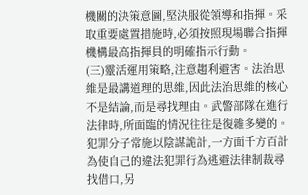機關的決策意圖,堅決服從領導和指揮。采取重要處置措施時,必須按照現場聯合指揮機構最高指揮員的明確指示行動。
(三)靈活運用策略,注意趨利避害。法治思維是最講道理的思維,因此法治思維的核心不是結論,而是尋找理由。武警部隊在進行法律時,所面臨的情況往往是復雜多變的。犯罪分子常施以陰謀詭計,一方面千方百計為使自己的違法犯罪行為逃避法律制裁尋找借口,另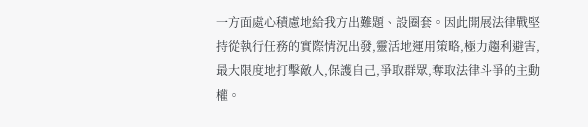一方面處心積慮地給我方出難題、設圈套。因此開展法律戰堅持從執行任務的實際情況出發,靈活地運用策略,極力趨利避害,最大限度地打擊敵人,保護自己,爭取群眾,奪取法律斗爭的主動權。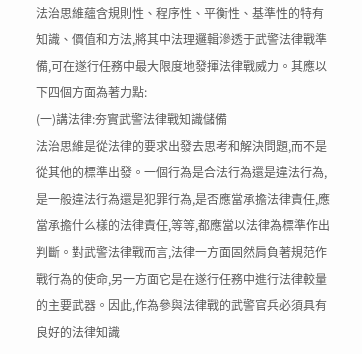法治思維蘊含規則性、程序性、平衡性、基準性的特有知識、價值和方法,將其中法理邏輯滲透于武警法律戰準備,可在遂行任務中最大限度地發揮法律戰威力。其應以下四個方面為著力點:
(一)講法律:夯實武警法律戰知識儲備
法治思維是從法律的要求出發去思考和解決問題,而不是從其他的標準出發。一個行為是合法行為還是違法行為,是一般違法行為還是犯罪行為,是否應當承擔法律責任,應當承擔什么樣的法律責任,等等,都應當以法律為標準作出判斷。對武警法律戰而言,法律一方面固然肩負著規范作戰行為的使命,另一方面它是在遂行任務中進行法律較量的主要武器。因此,作為參與法律戰的武警官兵必須具有良好的法律知識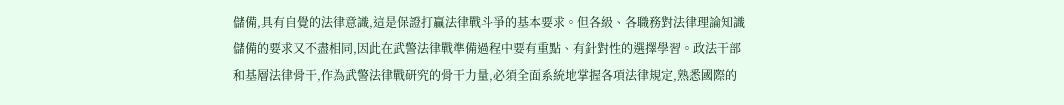儲備,具有自覺的法律意識,這是保證打贏法律戰斗爭的基本要求。但各級、各職務對法律理論知識儲備的要求又不盡相同,因此在武警法律戰準備過程中要有重點、有針對性的選擇學習。政法干部和基層法律骨干,作為武警法律戰研究的骨干力量,必須全面系統地掌握各項法律規定,熟悉國際的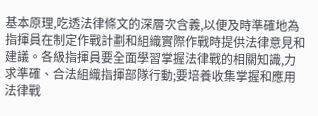基本原理,吃透法律條文的深層次含義,以便及時準確地為指揮員在制定作戰計劃和組織實際作戰時提供法律意見和建議。各級指揮員要全面學習掌握法律戰的相關知識,力求準確、合法組織指揮部隊行動;要培養收集掌握和應用法律戰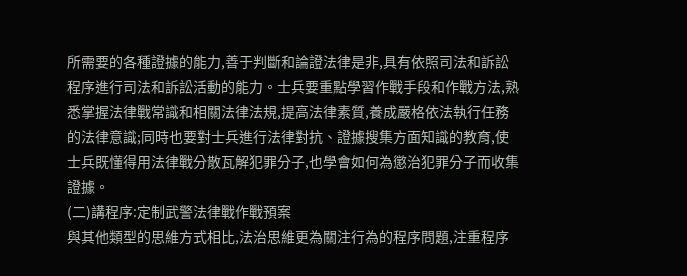所需要的各種證據的能力,善于判斷和論證法律是非,具有依照司法和訴訟程序進行司法和訴訟活動的能力。士兵要重點學習作戰手段和作戰方法,熟悉掌握法律戰常識和相關法律法規,提高法律素質,養成嚴格依法執行任務的法律意識;同時也要對士兵進行法律對抗、證據搜集方面知識的教育,使士兵既懂得用法律戰分散瓦解犯罪分子,也學會如何為懲治犯罪分子而收集證據。
(二)講程序:定制武警法律戰作戰預案
與其他類型的思維方式相比,法治思維更為關注行為的程序問題,注重程序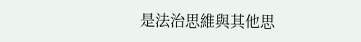是法治思維與其他思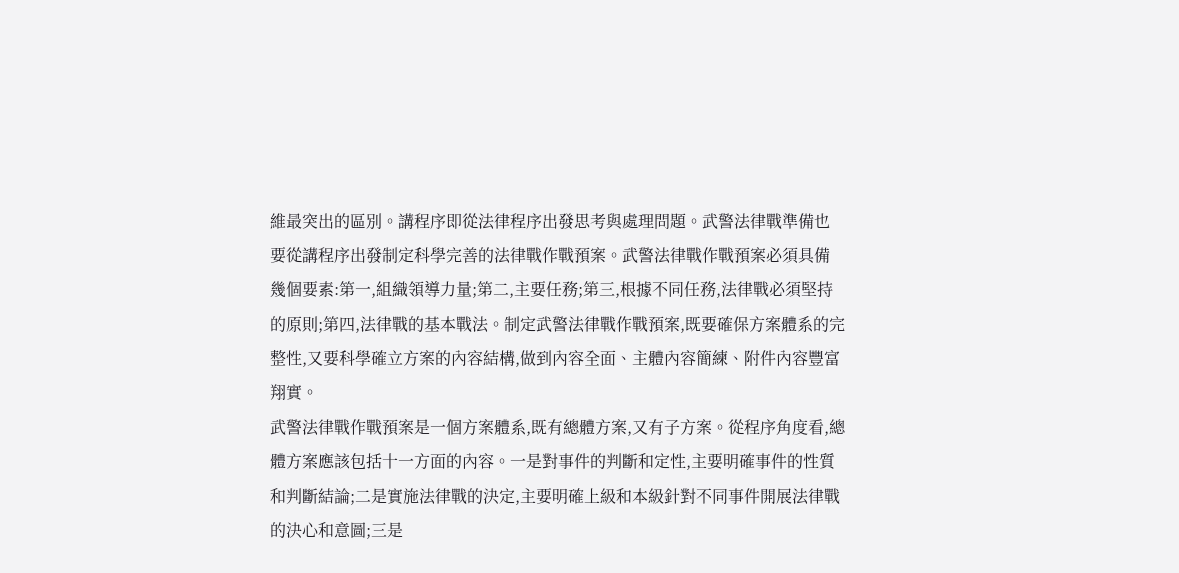維最突出的區別。講程序即從法律程序出發思考與處理問題。武警法律戰準備也要從講程序出發制定科學完善的法律戰作戰預案。武警法律戰作戰預案必須具備幾個要素:第一,組織領導力量;第二,主要任務;第三,根據不同任務,法律戰必須堅持的原則;第四,法律戰的基本戰法。制定武警法律戰作戰預案,既要確保方案體系的完整性,又要科學確立方案的內容結構,做到內容全面、主體內容簡練、附件內容豐富翔實。
武警法律戰作戰預案是一個方案體系,既有總體方案,又有子方案。從程序角度看,總體方案應該包括十一方面的內容。一是對事件的判斷和定性,主要明確事件的性質和判斷結論;二是實施法律戰的決定,主要明確上級和本級針對不同事件開展法律戰的決心和意圖;三是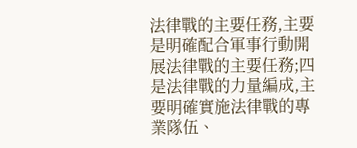法律戰的主要任務,主要是明確配合軍事行動開展法律戰的主要任務;四是法律戰的力量編成,主要明確實施法律戰的專業隊伍、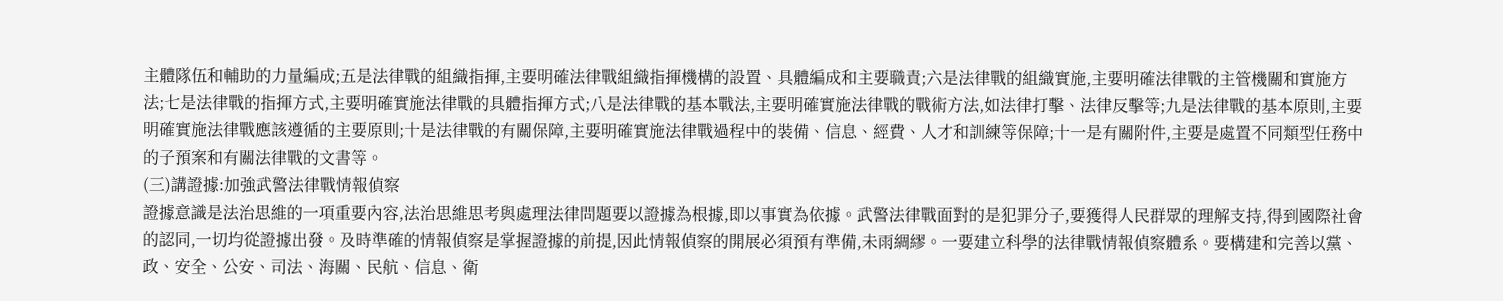主體隊伍和輔助的力量編成;五是法律戰的組織指揮,主要明確法律戰組織指揮機構的設置、具體編成和主要職責;六是法律戰的組織實施,主要明確法律戰的主管機關和實施方法;七是法律戰的指揮方式,主要明確實施法律戰的具體指揮方式;八是法律戰的基本戰法,主要明確實施法律戰的戰術方法,如法律打擊、法律反擊等;九是法律戰的基本原則,主要明確實施法律戰應該遵循的主要原則;十是法律戰的有關保障,主要明確實施法律戰過程中的裝備、信息、經費、人才和訓練等保障;十一是有關附件,主要是處置不同類型任務中的子預案和有關法律戰的文書等。
(三)講證據:加強武警法律戰情報偵察
證據意識是法治思維的一項重要內容,法治思維思考與處理法律問題要以證據為根據,即以事實為依據。武警法律戰面對的是犯罪分子,要獲得人民群眾的理解支持,得到國際社會的認同,一切均從證據出發。及時準確的情報偵察是掌握證據的前提,因此情報偵察的開展必須預有準備,未雨綢繆。一要建立科學的法律戰情報偵察體系。要構建和完善以黨、政、安全、公安、司法、海關、民航、信息、衛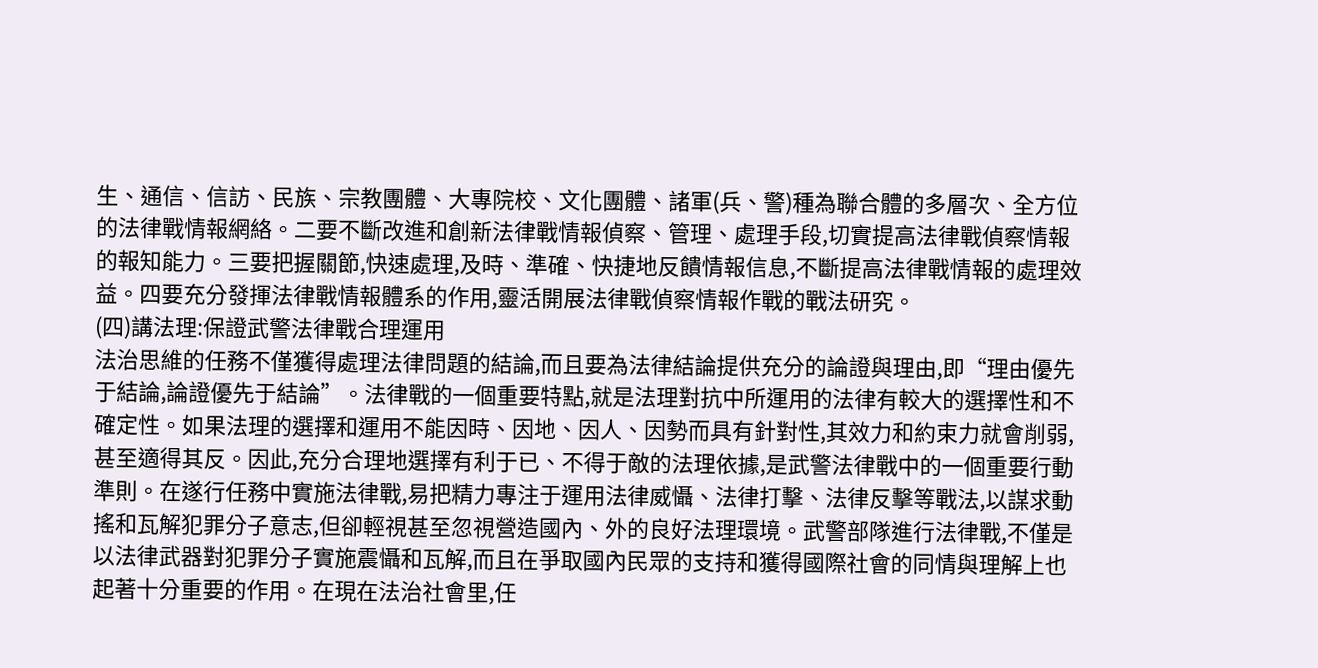生、通信、信訪、民族、宗教團體、大專院校、文化團體、諸軍(兵、警)種為聯合體的多層次、全方位的法律戰情報網絡。二要不斷改進和創新法律戰情報偵察、管理、處理手段,切實提高法律戰偵察情報的報知能力。三要把握關節,快速處理,及時、準確、快捷地反饋情報信息,不斷提高法律戰情報的處理效益。四要充分發揮法律戰情報體系的作用,靈活開展法律戰偵察情報作戰的戰法研究。
(四)講法理:保證武警法律戰合理運用
法治思維的任務不僅獲得處理法律問題的結論,而且要為法律結論提供充分的論證與理由,即“理由優先于結論,論證優先于結論”。法律戰的一個重要特點,就是法理對抗中所運用的法律有較大的選擇性和不確定性。如果法理的選擇和運用不能因時、因地、因人、因勢而具有針對性,其效力和約束力就會削弱,甚至適得其反。因此,充分合理地選擇有利于已、不得于敵的法理依據,是武警法律戰中的一個重要行動準則。在遂行任務中實施法律戰,易把精力專注于運用法律威懾、法律打擊、法律反擊等戰法,以謀求動搖和瓦解犯罪分子意志,但卻輕視甚至忽視營造國內、外的良好法理環境。武警部隊進行法律戰,不僅是以法律武器對犯罪分子實施震懾和瓦解,而且在爭取國內民眾的支持和獲得國際社會的同情與理解上也起著十分重要的作用。在現在法治社會里,任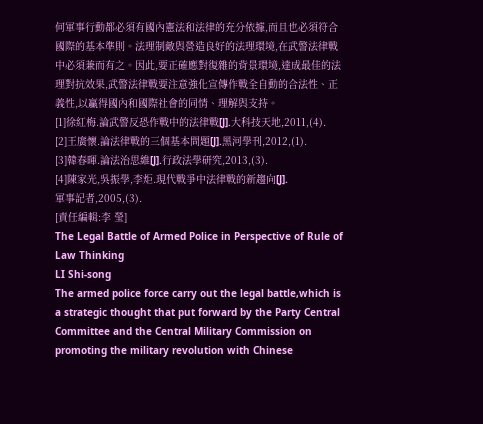何軍事行動都必須有國內憲法和法律的充分依據,而且也必須符合國際的基本準則。法理制敵與營造良好的法理環境,在武警法律戰中必須兼而有之。因此,要正確應對復雜的背景環境,達成最佳的法理對抗效果,武警法律戰要注意強化宣傳作戰全自動的合法性、正義性,以贏得國內和國際社會的同情、理解與支持。
[1]徐紅梅.論武警反恐作戰中的法律戰[J].大科技天地,2011,(4).
[2]王廣懷.論法律戰的三個基本問題[J].黑河學刊,2012,(1).
[3]韓春暉.論法治思維[J].行政法學研究,2013,(3).
[4]陳家光,吳振學,李炬.現代戰爭中法律戰的新趨向[J].
軍事記者,2005,(3).
[責任編輯:李 瑩]
The Legal Battle of Armed Police in Perspective of Rule of Law Thinking
LI Shi-song
The armed police force carry out the legal battle,which is a strategic thought that put forward by the Party Central Committee and the Central Military Commission on promoting the military revolution with Chinese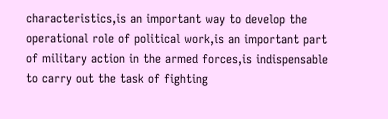characteristics,is an important way to develop the operational role of political work,is an important part of military action in the armed forces,is indispensable to carry out the task of fighting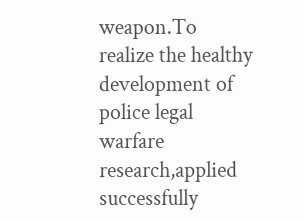weapon.To realize the healthy development of police legal warfare research,applied successfully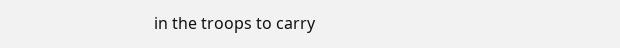in the troops to carry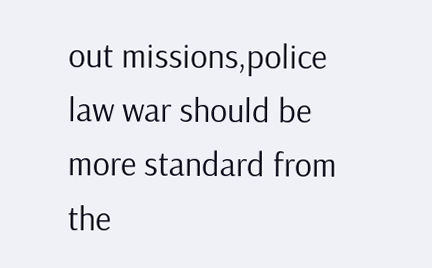out missions,police law war should be more standard from the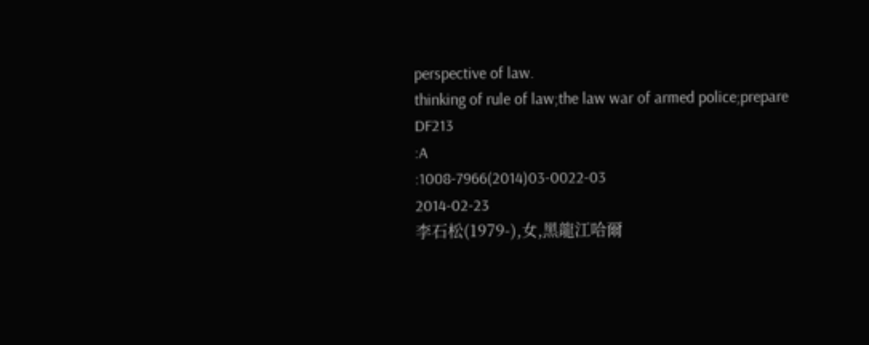perspective of law.
thinking of rule of law;the law war of armed police;prepare
DF213
:A
:1008-7966(2014)03-0022-03
2014-02-23
李石松(1979-),女,黑龍江哈爾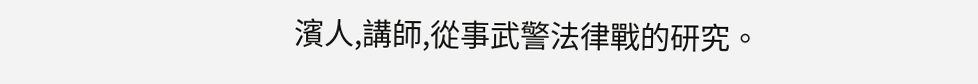濱人,講師,從事武警法律戰的研究。